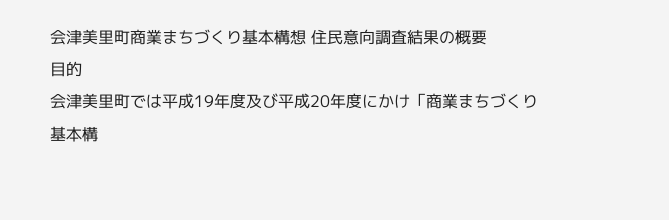会津美里町商業まちづくり基本構想 住民意向調査結果の概要
目的
会津美里町では平成19年度及び平成20年度にかけ「商業まちづくり基本構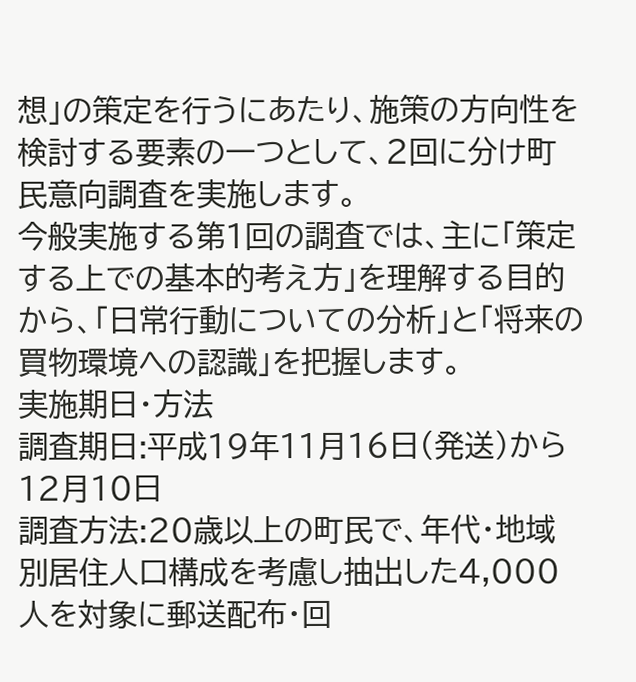想」の策定を行うにあたり、施策の方向性を検討する要素の一つとして、2回に分け町民意向調査を実施します。
今般実施する第1回の調査では、主に「策定する上での基本的考え方」を理解する目的から、「日常行動についての分析」と「将来の買物環境への認識」を把握します。
実施期日・方法
調査期日:平成19年11月16日(発送)から12月10日
調査方法:20歳以上の町民で、年代・地域別居住人口構成を考慮し抽出した4,000人を対象に郵送配布・回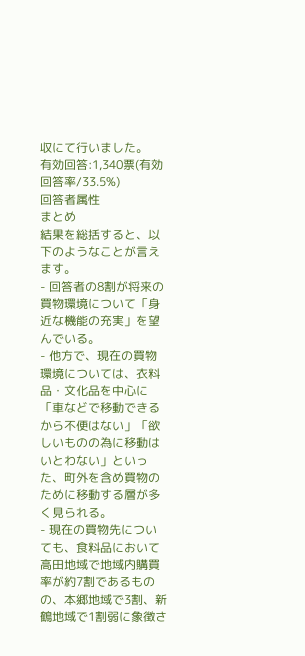収にて行いました。
有効回答:1,340票(有効回答率/33.5%)
回答者属性
まとめ
結果を総括すると、以下のようなことが言えます。
- 回答者の8割が将来の買物環境について「身近な機能の充実」を望んでいる。
- 他方で、現在の買物環境については、衣料品・文化品を中心に「車などで移動できるから不便はない」「欲しいものの為に移動はいとわない」といった、町外を含め買物のために移動する層が多く見られる。
- 現在の買物先についても、食料品において高田地域で地域内購買率が約7割であるものの、本郷地域で3割、新鶴地域で1割弱に象徴さ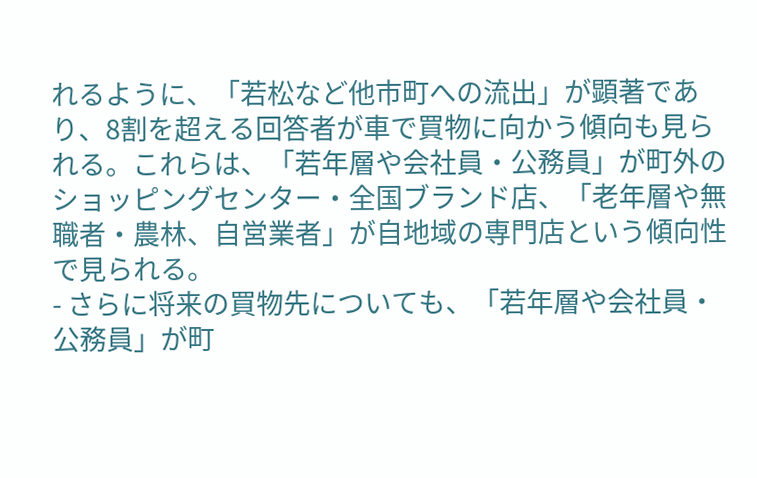れるように、「若松など他市町への流出」が顕著であり、8割を超える回答者が車で買物に向かう傾向も見られる。これらは、「若年層や会社員・公務員」が町外のショッピングセンター・全国ブランド店、「老年層や無職者・農林、自営業者」が自地域の専門店という傾向性で見られる。
- さらに将来の買物先についても、「若年層や会社員・公務員」が町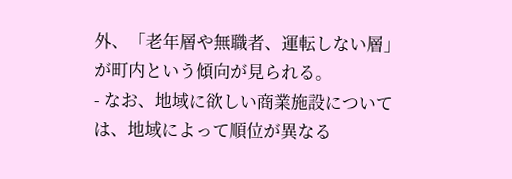外、「老年層や無職者、運転しない層」が町内という傾向が見られる。
- なお、地域に欲しい商業施設については、地域によって順位が異なる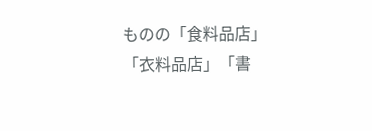ものの「食料品店」「衣料品店」「書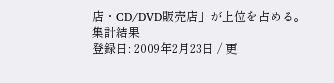店・CD/DVD販売店」が上位を占める。
集計結果
登録日: 2009年2月23日 / 更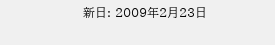新日: 2009年2月23日